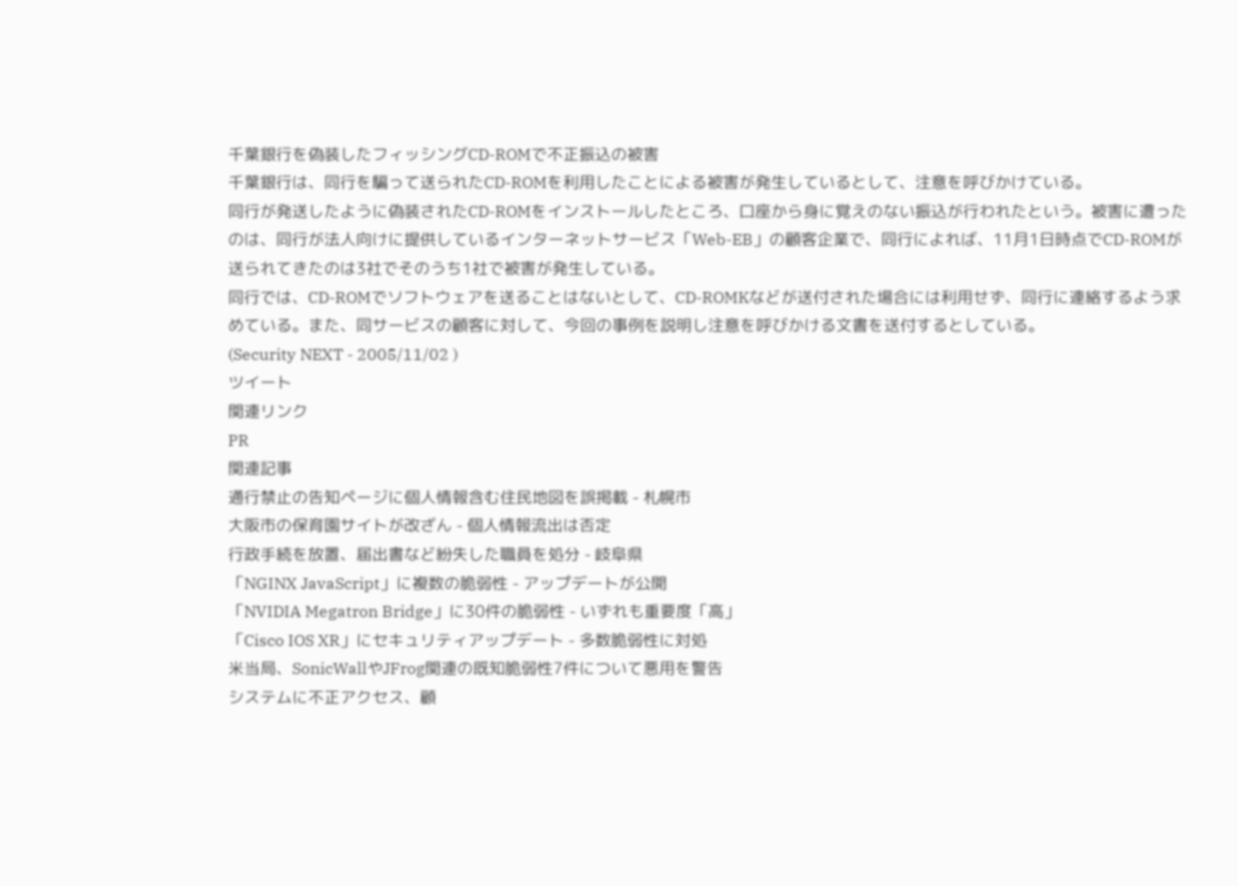千葉銀行を偽装したフィッシングCD-ROMで不正振込の被害
千葉銀行は、同行を騙って送られたCD-ROMを利用したことによる被害が発生しているとして、注意を呼びかけている。
同行が発送したように偽装されたCD-ROMをインストールしたところ、口座から身に覚えのない振込が行われたという。被害に遭ったのは、同行が法人向けに提供しているインターネットサービス「Web-EB」の顧客企業で、同行によれば、11月1日時点でCD-ROMが送られてきたのは3社でそのうち1社で被害が発生している。
同行では、CD-ROMでソフトウェアを送ることはないとして、CD-ROMKなどが送付された場合には利用せず、同行に連絡するよう求めている。また、同サービスの顧客に対して、今回の事例を説明し注意を呼びかける文書を送付するとしている。
(Security NEXT - 2005/11/02 )
ツイート
関連リンク
PR
関連記事
通行禁止の告知ページに個人情報含む住民地図を誤掲載 - 札幌市
大阪市の保育園サイトが改ざん - 個人情報流出は否定
行政手続を放置、届出書など紛失した職員を処分 - 岐阜県
「NGINX JavaScript」に複数の脆弱性 - アップデートが公開
「NVIDIA Megatron Bridge」に30件の脆弱性 - いずれも重要度「高」
「Cisco IOS XR」にセキュリティアップデート - 多数脆弱性に対処
米当局、SonicWallやJFrog関連の既知脆弱性7件について悪用を警告
システムに不正アクセス、顧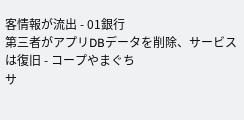客情報が流出 - 01銀行
第三者がアプリDBデータを削除、サービスは復旧 - コープやまぐち
サ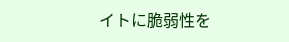イトに脆弱性を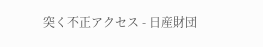突く不正アクセス - 日産財団